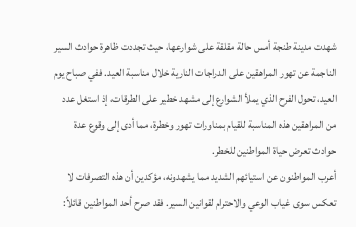شهدت مدينة طنجة أمس حالة مقلقة على شوارعها، حيث تجددت ظاهرة حوادث السير الناجمة عن تهور المراهقين على الدراجات النارية خلال مناسبة العيد. ففي صباح يوم العيد، تحول الفرح الذي يملأ الشوارع إلى مشهد خطير على الطرقات، إذ استغل عدد من المراهقين هذه المناسبة للقيام بمناورات تهور وخطرة، مما أدى إلى وقوع عدة حوادث تعرض حياة المواطنين للخطر.
أعرب المواطنون عن استيائهم الشديد مما يشهدونه، مؤكدين أن هذه التصرفات لا تعكس سوى غياب الوعي والاحترام لقوانين السير. فقد صرح أحد المواطنين قائلاً: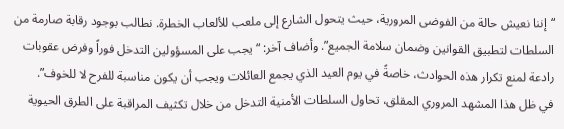“إننا نعيش حالة من الفوضى المرورية، حيث يتحول الشارع إلى ملعب للألعاب الخطرة. نطالب بوجود رقابة صارمة من السلطات لتطبيق القوانين وضمان سلامة الجميع”. وأضاف آخر: “يجب على المسؤولين التدخل فوراً وفرض عقوبات رادعة لمنع تكرار هذه الحوادث، خاصةً في يوم العيد الذي يجمع العائلات ويجب أن يكون مناسبة للفرح لا للخوف”.
في ظل هذا المشهد المروري المقلق، تحاول السلطات الأمنية التدخل من خلال تكثيف المراقبة على الطرق الحيوية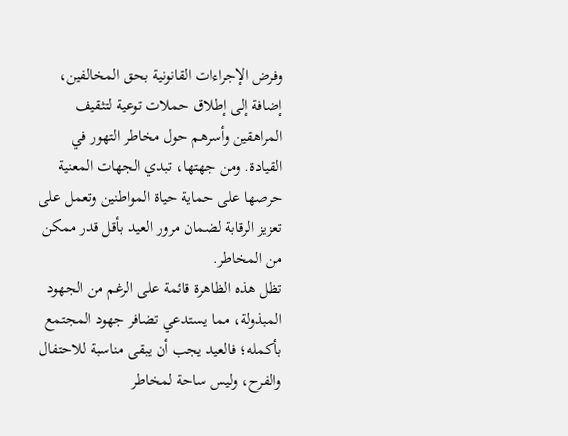وفرض الإجراءات القانونية بحق المخالفين، إضافة إلى إطلاق حملات توعية لتثقيف المراهقين وأسرهم حول مخاطر التهور في القيادة. ومن جهتها، تبدي الجهات المعنية حرصها على حماية حياة المواطنين وتعمل على تعزيز الرقابة لضمان مرور العيد بأقل قدر ممكن من المخاطر.
تظل هذه الظاهرة قائمة على الرغم من الجهود المبذولة، مما يستدعي تضافر جهود المجتمع بأكمله؛ فالعيد يجب أن يبقى مناسبة للاحتفال والفرح، وليس ساحة لمخاطر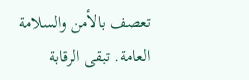تعصف بالأمن والسلامة العامة. تبقى الرقابة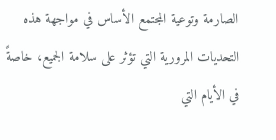الصارمة وتوعية المجتمع الأساس في مواجهة هذه التحديات المرورية التي تؤثر على سلامة الجميع، خاصةً في الأيام التي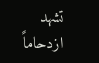تشهد ازدحاماً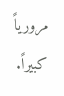مرورياً كبيراً.